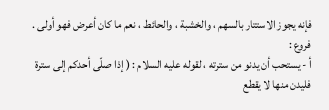فإنه يجوز الاستتار بالسهم ، والخشبة ، والحائط ، نعم ما كان أعرض فهو أولى .
فروع :
أ - يستحب أن يدنو من سترته ، لقوله عليه السلام : ( إذا صلّى أحدكم إلى سترة فليدن منها لا يقطع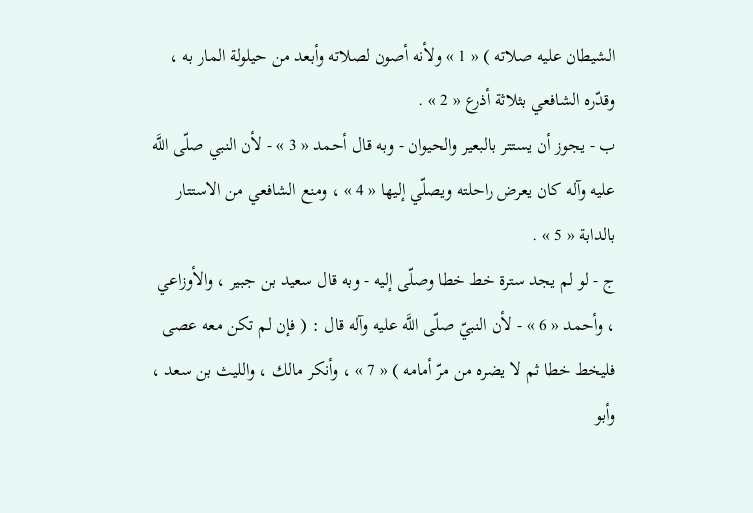الشيطان عليه صلاته ) « 1 » ولأنه أصون لصلاته وأبعد من حيلولة المار به ، وقدّره الشافعي بثلاثة أذرع « 2 » .
ب - يجوز أن يستتر بالبعير والحيوان - وبه قال أحمد « 3 » - لأن النبي صلّى اللَّه عليه وآله كان يعرض راحلته ويصلّي إليها « 4 » ، ومنع الشافعي من الاستتار بالدابة « 5 » .
ج - لو لم يجد سترة خط خطا وصلّى إليه - وبه قال سعيد بن جبير ، والأوزاعي ، وأحمد « 6 » - لأن النبيّ صلّى اللَّه عليه وآله قال : ( فإن لم تكن معه عصى فليخط خطا ثم لا يضره من مرّ أمامه ) « 7 » ، وأنكر مالك ، والليث بن سعد ، وأبو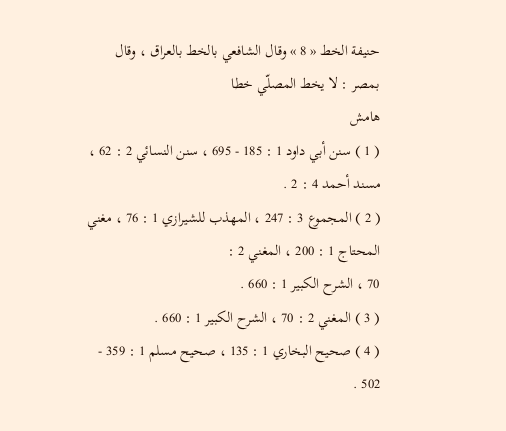حنيفة الخط « 8 » وقال الشافعي بالخط بالعراق ، وقال بمصر : لا يخط المصلّي خطا
هامش
( 1 ) سنن أبي داود 1 : 185 - 695 ، سنن النسائي 2 : 62 ، مسند أحمد 4 : 2 .
( 2 ) المجموع 3 : 247 ، المهذب للشيرازي 1 : 76 ، مغني المحتاج 1 : 200 ، المغني 2 :
70 ، الشرح الكبير 1 : 660 .
( 3 ) المغني 2 : 70 ، الشرح الكبير 1 : 660 .
( 4 ) صحيح البخاري 1 : 135 ، صحيح مسلم 1 : 359 - 502 .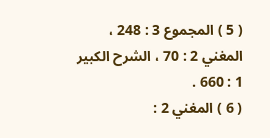( 5 ) المجموع 3 : 248 ، المغني 2 : 70 ، الشرح الكبير 1 : 660 .
( 6 ) المغني 2 :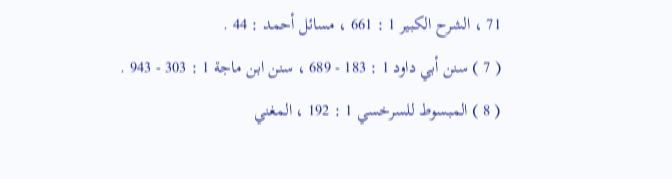71 ، الشرح الكبير 1 : 661 ، مسائل أحمد : 44 .
( 7 ) سنن أبي داود 1 : 183 - 689 ، سنن ابن ماجة 1 : 303 - 943 .
( 8 ) المبسوط للسرخسي 1 : 192 ، المغني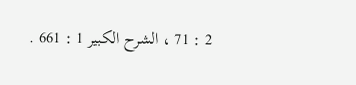2 : 71 ، الشرح الكبير 1 : 661 .